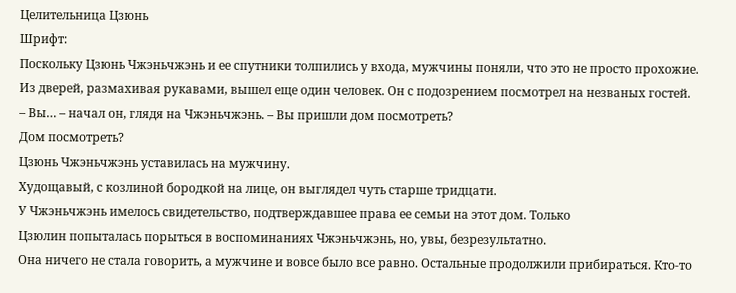Целительница Цзюнь
Шрифт:
Поскольку Цзюнь Чжэньчжэнь и ее спутники толпились у входа, мужчины поняли, что это не просто прохожие.
Из дверей, размахивая рукавами, вышел еще один человек. Он с подозрением посмотрел на незваных гостей.
– Вы… – начал он, глядя на Чжэньчжэнь. – Вы пришли дом посмотреть?
Дом посмотреть?
Цзюнь Чжэньчжэнь уставилась на мужчину.
Худощавый, с козлиной бородкой на лице, он выглядел чуть старше тридцати.
У Чжэньчжэнь имелось свидетельство, подтверждавшее права ее семьи на этот дом. Только
Цзюлин попыталась порыться в воспоминаниях Чжэньчжэнь, но, увы, безрезультатно.
Она ничего не стала говорить, а мужчине и вовсе было все равно. Остальные продолжили прибираться. Кто-то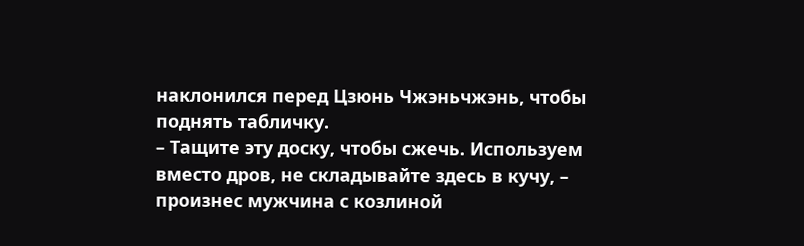наклонился перед Цзюнь Чжэньчжэнь, чтобы поднять табличку.
– Тащите эту доску, чтобы сжечь. Используем вместо дров, не складывайте здесь в кучу, – произнес мужчина с козлиной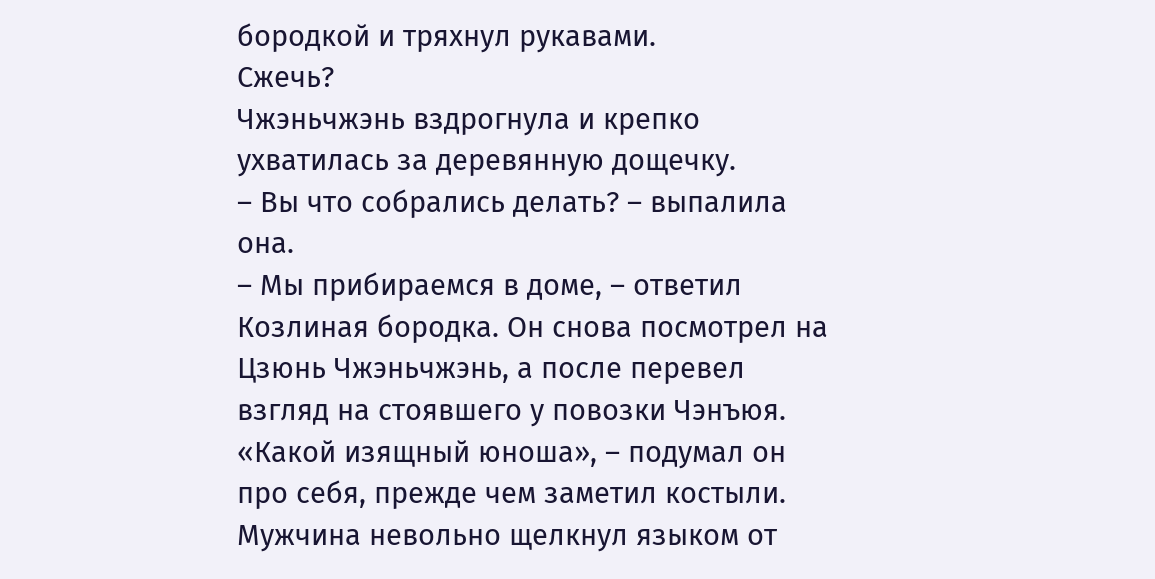бородкой и тряхнул рукавами.
Сжечь?
Чжэньчжэнь вздрогнула и крепко ухватилась за деревянную дощечку.
– Вы что собрались делать? – выпалила она.
– Мы прибираемся в доме, – ответил Козлиная бородка. Он снова посмотрел на Цзюнь Чжэньчжэнь, а после перевел взгляд на стоявшего у повозки Чэнъюя.
«Какой изящный юноша», – подумал он про себя, прежде чем заметил костыли. Мужчина невольно щелкнул языком от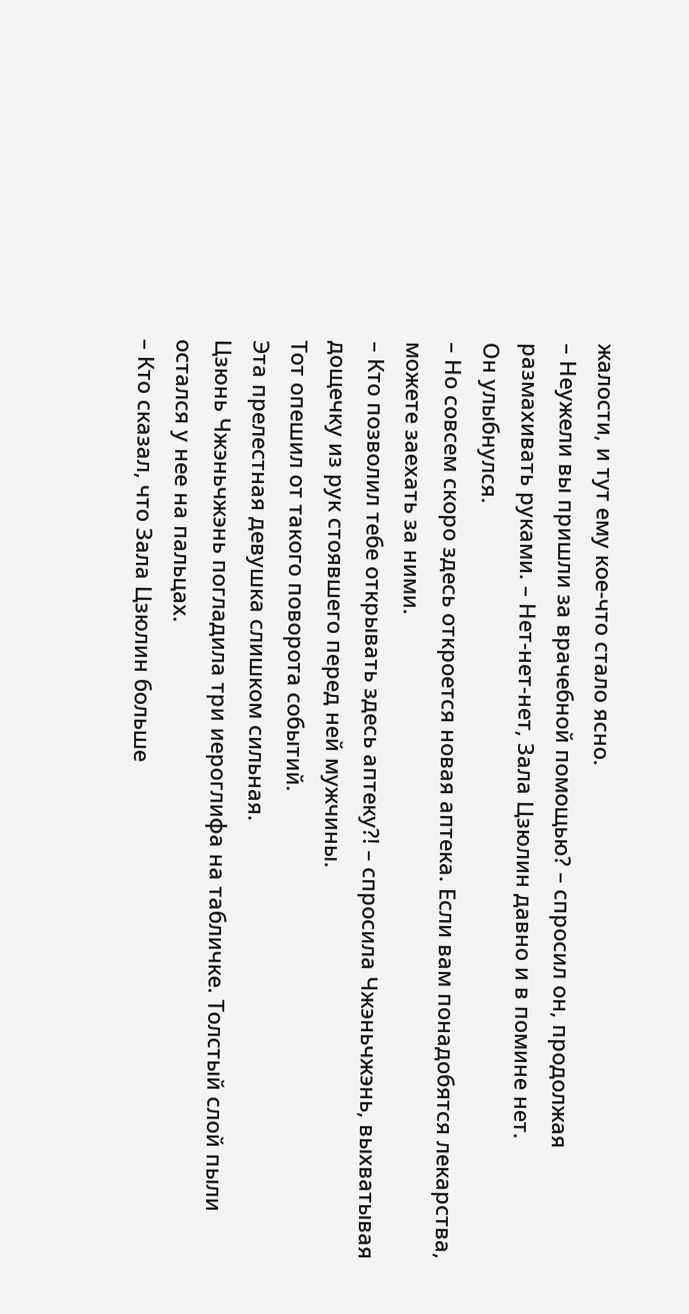жалости, и тут ему кое-что стало ясно.
– Неужели вы пришли за врачебной помощью? – спросил он, продолжая размахивать руками. – Нет-нет-нет, Зала Цзюлин давно и в помине нет.
Он улыбнулся.
– Но совсем скоро здесь откроется новая аптека. Если вам понадобятся лекарства, можете заехать за ними.
– Кто позволил тебе открывать здесь аптеку?! – спросила Чжэньчжэнь, выхватывая дощечку из рук стоявшего перед ней мужчины.
Тот опешил от такого поворота событий.
Эта прелестная девушка слишком сильная.
Цзюнь Чжэньчжэнь погладила три иероглифа на табличке. Толстый слой пыли остался у нее на пальцах.
– Кто сказал, что Зала Цзюлин больше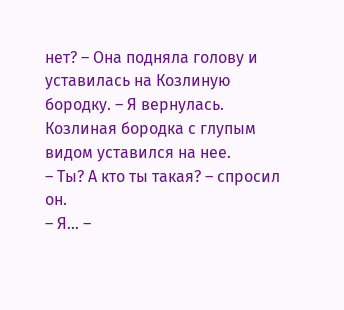нет? – Она подняла голову и уставилась на Козлиную бородку. – Я вернулась.
Козлиная бородка с глупым видом уставился на нее.
– Ты? А кто ты такая? – спросил он.
– Я… –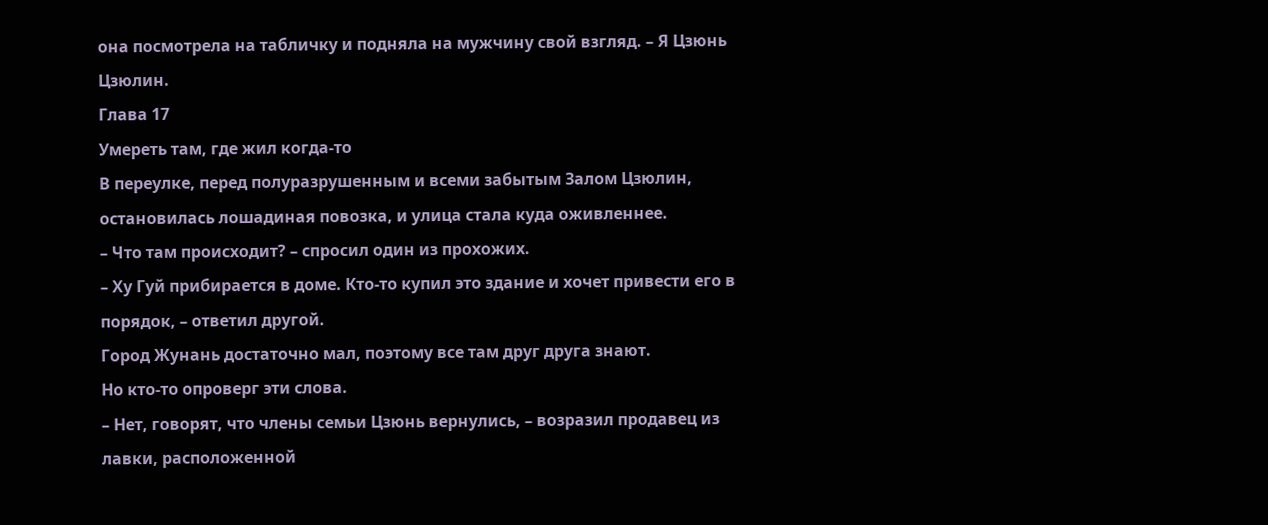она посмотрела на табличку и подняла на мужчину свой взгляд. – Я Цзюнь Цзюлин.
Глава 17
Умереть там, где жил когда-то
В переулке, перед полуразрушенным и всеми забытым Залом Цзюлин, остановилась лошадиная повозка, и улица стала куда оживленнее.
– Что там происходит? – спросил один из прохожих.
– Ху Гуй прибирается в доме. Кто-то купил это здание и хочет привести его в порядок, – ответил другой.
Город Жунань достаточно мал, поэтому все там друг друга знают.
Но кто-то опроверг эти слова.
– Нет, говорят, что члены семьи Цзюнь вернулись, – возразил продавец из лавки, расположенной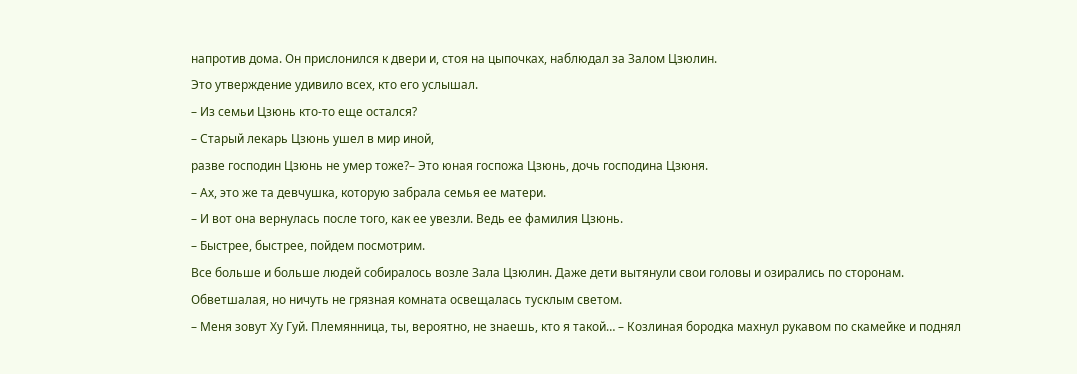напротив дома. Он прислонился к двери и, стоя на цыпочках, наблюдал за Залом Цзюлин.
Это утверждение удивило всех, кто его услышал.
– Из семьи Цзюнь кто-то еще остался?
– Старый лекарь Цзюнь ушел в мир иной,
разве господин Цзюнь не умер тоже?– Это юная госпожа Цзюнь, дочь господина Цзюня.
– Ах, это же та девчушка, которую забрала семья ее матери.
– И вот она вернулась после того, как ее увезли. Ведь ее фамилия Цзюнь.
– Быстрее, быстрее, пойдем посмотрим.
Все больше и больше людей собиралось возле Зала Цзюлин. Даже дети вытянули свои головы и озирались по сторонам.
Обветшалая, но ничуть не грязная комната освещалась тусклым светом.
– Меня зовут Ху Гуй. Племянница, ты, вероятно, не знаешь, кто я такой… – Козлиная бородка махнул рукавом по скамейке и поднял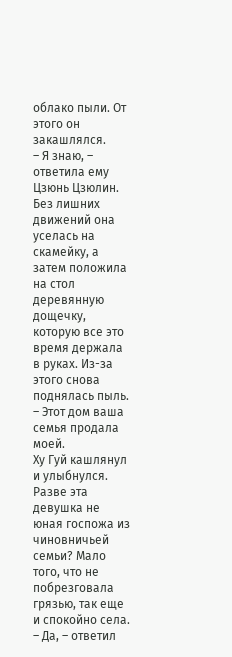облако пыли. От этого он закашлялся.
– Я знаю, – ответила ему Цзюнь Цзюлин. Без лишних движений она уселась на скамейку, а затем положила на стол деревянную дощечку, которую все это время держала в руках. Из-за этого снова поднялась пыль. – Этот дом ваша семья продала моей.
Ху Гуй кашлянул и улыбнулся.
Разве эта девушка не юная госпожа из чиновничьей семьи? Мало того, что не побрезговала грязью, так еще и спокойно села.
– Да, – ответил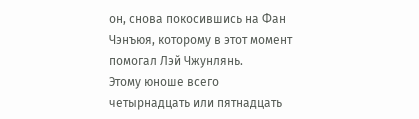он, снова покосившись на Фан Чэнъюя, которому в этот момент помогал Лэй Чжунлянь.
Этому юноше всего четырнадцать или пятнадцать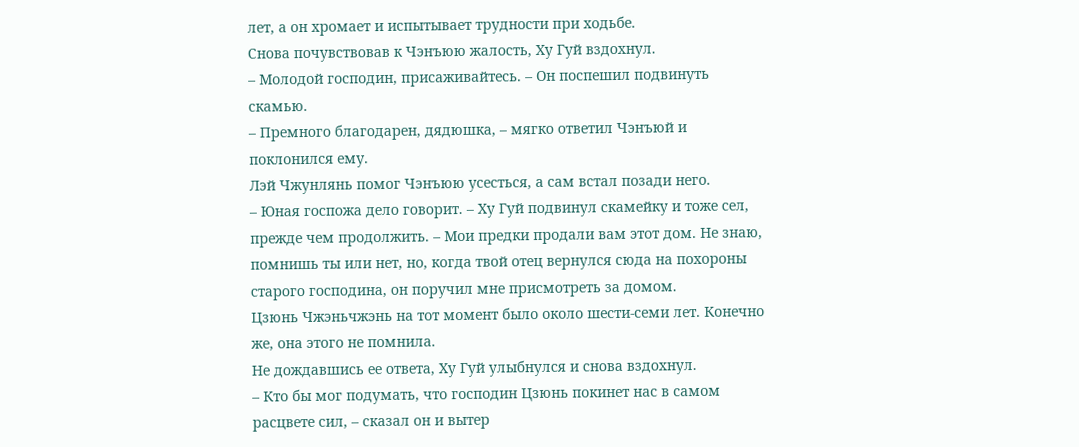лет, а он хромает и испытывает трудности при ходьбе.
Снова почувствовав к Чэнъюю жалость, Ху Гуй вздохнул.
– Молодой господин, присаживайтесь. – Он поспешил подвинуть скамью.
– Премного благодарен, дядюшка, – мягко ответил Чэнъюй и поклонился ему.
Лэй Чжунлянь помог Чэнъюю усесться, а сам встал позади него.
– Юная госпожа дело говорит. – Ху Гуй подвинул скамейку и тоже сел, прежде чем продолжить. – Мои предки продали вам этот дом. Не знаю, помнишь ты или нет, но, когда твой отец вернулся сюда на похороны старого господина, он поручил мне присмотреть за домом.
Цзюнь Чжэньчжэнь на тот момент было около шести-семи лет. Конечно же, она этого не помнила.
Не дождавшись ее ответа, Ху Гуй улыбнулся и снова вздохнул.
– Кто бы мог подумать, что господин Цзюнь покинет нас в самом расцвете сил, – сказал он и вытер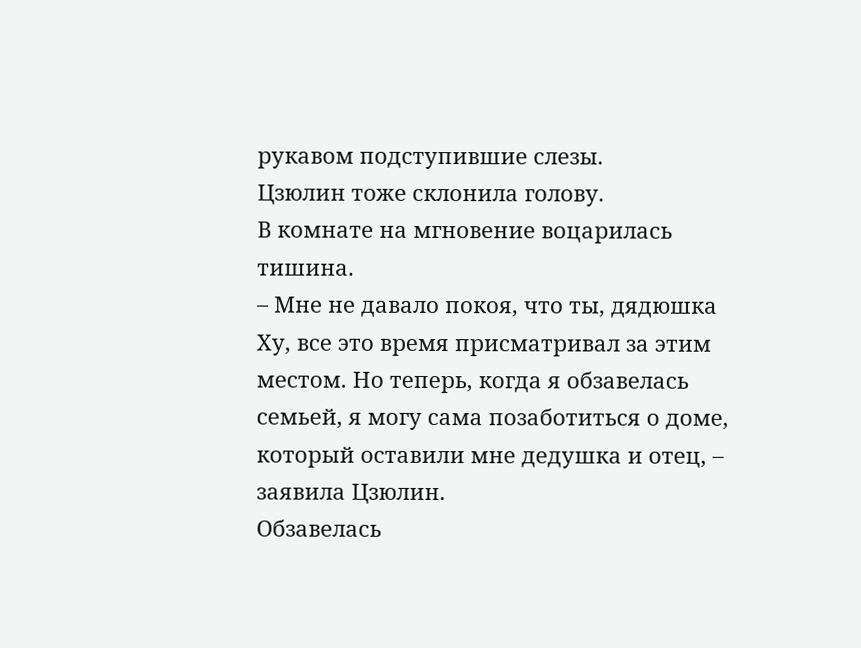рукавом подступившие слезы.
Цзюлин тоже склонила голову.
В комнате на мгновение воцарилась тишина.
– Мне не давало покоя, что ты, дядюшка Ху, все это время присматривал за этим местом. Но теперь, когда я обзавелась семьей, я могу сама позаботиться о доме, который оставили мне дедушка и отец, – заявила Цзюлин.
Обзавелась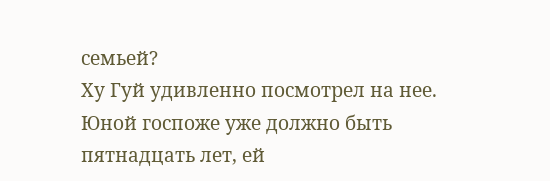семьей?
Ху Гуй удивленно посмотрел на нее.
Юной госпоже уже должно быть пятнадцать лет, ей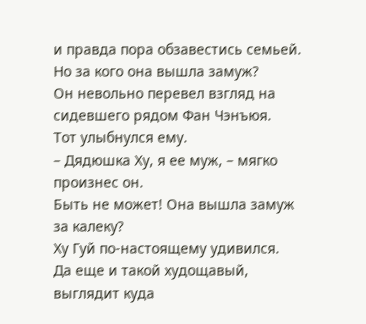и правда пора обзавестись семьей. Но за кого она вышла замуж?
Он невольно перевел взгляд на сидевшего рядом Фан Чэнъюя.
Тот улыбнулся ему.
– Дядюшка Ху, я ее муж, – мягко произнес он.
Быть не может! Она вышла замуж за калеку?
Ху Гуй по-настоящему удивился.
Да еще и такой худощавый, выглядит куда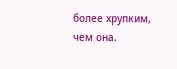более хрупким, чем она.